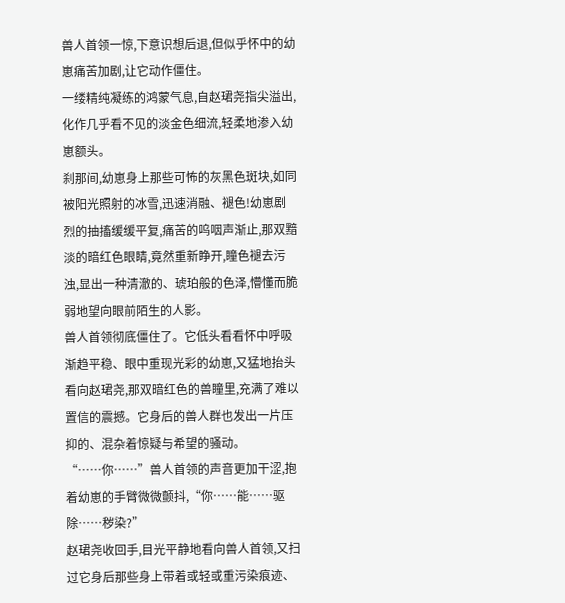兽人首领一惊,下意识想后退,但似乎怀中的幼崽痛苦加剧,让它动作僵住。
一缕精纯凝练的鸿蒙气息,自赵珺尧指尖溢出,化作几乎看不见的淡金色细流,轻柔地渗入幼崽额头。
刹那间,幼崽身上那些可怖的灰黑色斑块,如同被阳光照射的冰雪,迅速消融、褪色!幼崽剧烈的抽搐缓缓平复,痛苦的呜咽声渐止,那双黯淡的暗红色眼睛,竟然重新睁开,瞳色褪去污浊,显出一种清澈的、琥珀般的色泽,懵懂而脆弱地望向眼前陌生的人影。
兽人首领彻底僵住了。它低头看看怀中呼吸渐趋平稳、眼中重现光彩的幼崽,又猛地抬头看向赵珺尧,那双暗红色的兽瞳里,充满了难以置信的震撼。它身后的兽人群也发出一片压抑的、混杂着惊疑与希望的骚动。
“……你……”兽人首领的声音更加干涩,抱着幼崽的手臂微微颤抖,“你……能……驱除……秽染?”
赵珺尧收回手,目光平静地看向兽人首领,又扫过它身后那些身上带着或轻或重污染痕迹、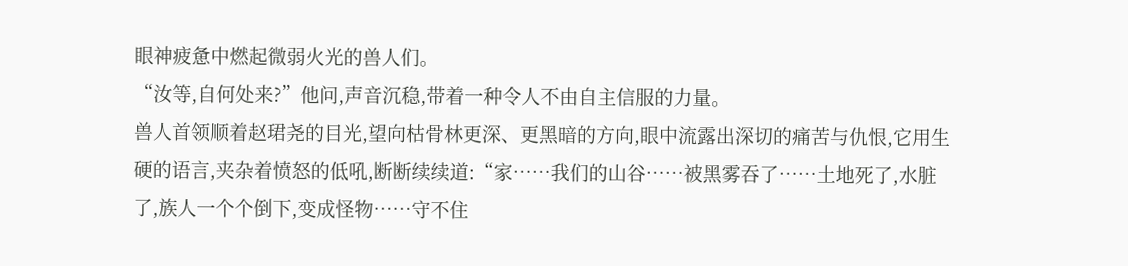眼神疲惫中燃起微弱火光的兽人们。
“汝等,自何处来?”他问,声音沉稳,带着一种令人不由自主信服的力量。
兽人首领顺着赵珺尧的目光,望向枯骨林更深、更黑暗的方向,眼中流露出深切的痛苦与仇恨,它用生硬的语言,夹杂着愤怒的低吼,断断续续道:“家……我们的山谷……被黑雾吞了……土地死了,水脏了,族人一个个倒下,变成怪物……守不住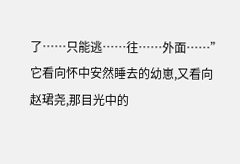了……只能逃……往……外面……”
它看向怀中安然睡去的幼崽,又看向赵珺尧,那目光中的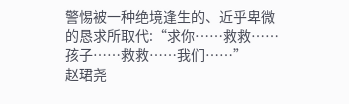警惕被一种绝境逢生的、近乎卑微的恳求所取代:“求你……救救……孩子……救救……我们……”
赵珺尧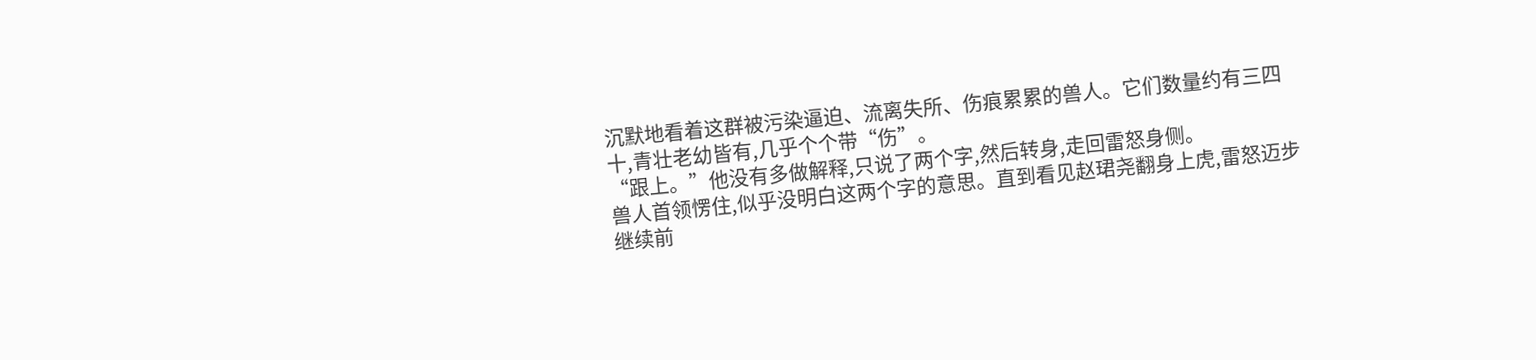沉默地看着这群被污染逼迫、流离失所、伤痕累累的兽人。它们数量约有三四十,青壮老幼皆有,几乎个个带“伤”。
“跟上。”他没有多做解释,只说了两个字,然后转身,走回雷怒身侧。
兽人首领愣住,似乎没明白这两个字的意思。直到看见赵珺尧翻身上虎,雷怒迈步继续前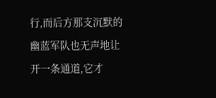行,而后方那支沉默的幽蓝军队也无声地让开一条通道,它才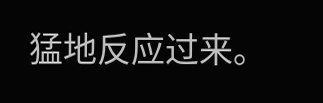猛地反应过来。